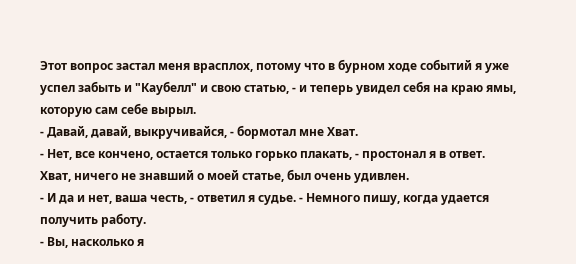Этот вопрос застал меня врасплох, потому что в бурном ходе событий я уже успел забыть и "Каубелл" и свою статью, - и теперь увидел себя на краю ямы, которую сам себе вырыл.
- Давай, давай, выкручивайся, - бормотал мне Хват.
- Нет, все кончено, остается только горько плакать, - простонал я в ответ.
Хват, ничего не знавший о моей статье, был очень удивлен.
- И да и нет, ваша честь, - ответил я судье. - Немного пишу, когда удается получить работу.
- Вы, насколько я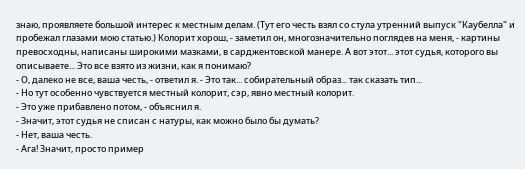знаю, проявляете большой интерес к местным делам. (Тут его честь взял со стула утренний выпуск "Каубелла" и пробежал глазами мою статью.) Колорит хорош, - заметил он, многозначительно поглядев на меня, - картины превосходны, написаны широкими мазками, в сарджентовской манере. А вот этот... этот судья, которого вы описываете... Это все взято из жизни, как я понимаю?
- О, далеко не все, ваша честь, - ответил я. - Это так... собирательный образ... так сказать тип...
- Но тут особенно чувствуется местный колорит, сэр, явно местный колорит.
- Это уже прибавлено потом, - объяснил я.
- Значит, этот судья не списан с натуры, как можно было бы думать?
- Нет, ваша честь.
- Ага! Значит, просто пример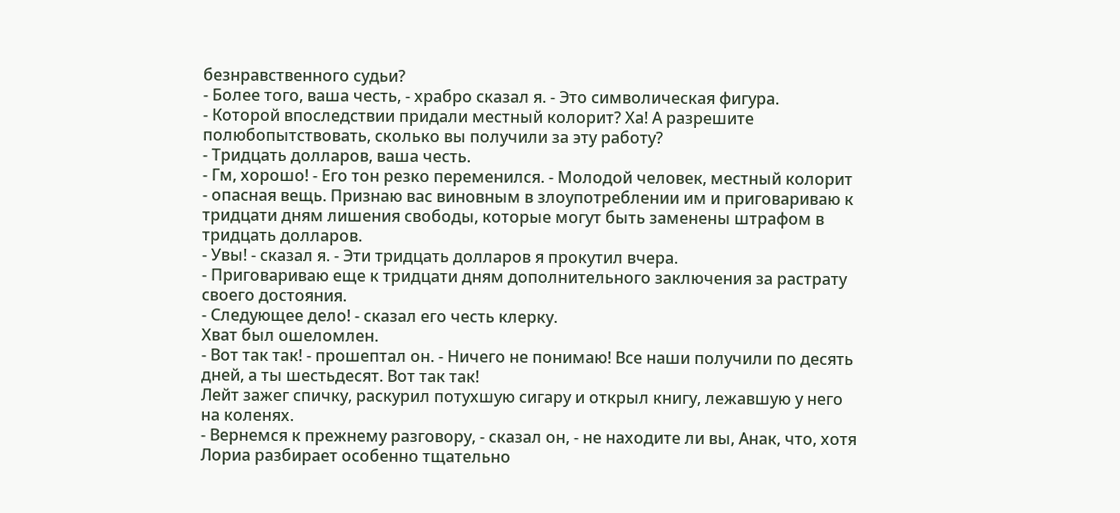безнравственного судьи?
- Более того, ваша честь, - храбро сказал я. - Это символическая фигура.
- Которой впоследствии придали местный колорит? Ха! А разрешите полюбопытствовать, сколько вы получили за эту работу?
- Тридцать долларов, ваша честь.
- Гм, хорошо! - Его тон резко переменился. - Молодой человек, местный колорит - опасная вещь. Признаю вас виновным в злоупотреблении им и приговариваю к тридцати дням лишения свободы, которые могут быть заменены штрафом в тридцать долларов.
- Увы! - сказал я. - Эти тридцать долларов я прокутил вчера.
- Приговариваю еще к тридцати дням дополнительного заключения за растрату своего достояния.
- Следующее дело! - сказал его честь клерку.
Хват был ошеломлен.
- Вот так так! - прошептал он. - Ничего не понимаю! Все наши получили по десять дней, а ты шестьдесят. Вот так так!
Лейт зажег спичку, раскурил потухшую сигару и открыл книгу, лежавшую у него на коленях.
- Вернемся к прежнему разговору, - сказал он, - не находите ли вы, Анак, что, хотя Лориа разбирает особенно тщательно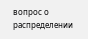вопрос о распределении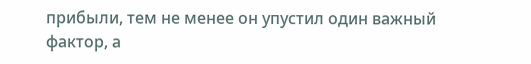прибыли, тем не менее он упустил один важный фактор, а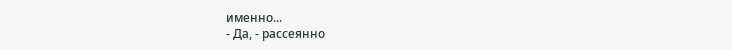именно...
- Да, - рассеянно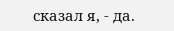сказал я, - да.